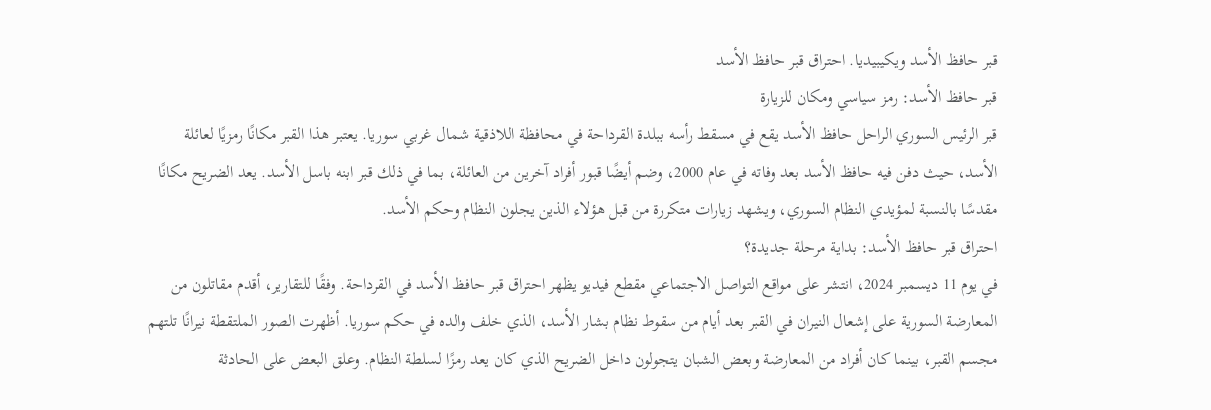قبر حافظ الأسد ويكيبيديا. احتراق قبر حافظ الأسد
قبر حافظ الأسد: رمز سياسي ومكان للزيارة
قبر الرئيس السوري الراحل حافظ الأسد يقع في مسقط رأسه ببلدة القرداحة في محافظة اللاذقية شمال غربي سوريا. يعتبر هذا القبر مكانًا رمزيًا لعائلة الأسد، حيث دفن فيه حافظ الأسد بعد وفاته في عام 2000، وضم أيضًا قبور أفراد آخرين من العائلة، بما في ذلك قبر ابنه باسل الأسد. يعد الضريح مكانًا مقدسًا بالنسبة لمؤيدي النظام السوري، ويشهد زيارات متكررة من قبل هؤلاء الذين يجلون النظام وحكم الأسد.
احتراق قبر حافظ الأسد: بداية مرحلة جديدة؟
في يوم 11 ديسمبر 2024، انتشر على مواقع التواصل الاجتماعي مقطع فيديو يظهر احتراق قبر حافظ الأسد في القرداحة. وفقًا للتقارير، أقدم مقاتلون من المعارضة السورية على إشعال النيران في القبر بعد أيام من سقوط نظام بشار الأسد، الذي خلف والده في حكم سوريا. أظهرت الصور الملتقطة نيرانًا تلتهم مجسم القبر، بينما كان أفراد من المعارضة وبعض الشبان يتجولون داخل الضريح الذي كان يعد رمزًا لسلطة النظام. وعلق البعض على الحادثة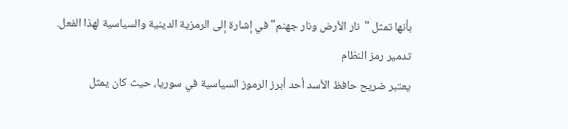بأنها تمثل "نار الأرض ونار جهنم" في إشارة إلى الرمزية الدينية والسياسية لهذا الفعل.
تدمير رمز النظام
يعتبر ضريح حافظ الأسد أحد أبرز الرموز السياسية في سوريا، حيث كان يمثل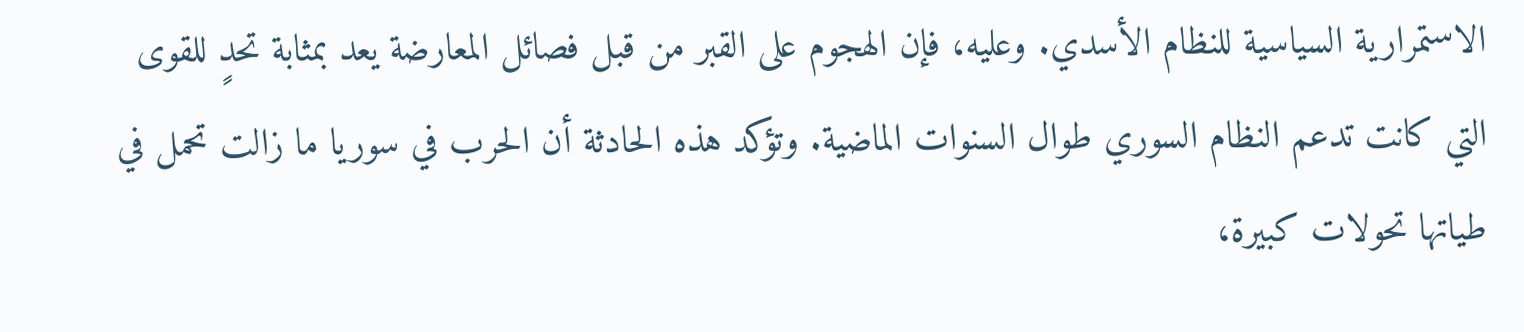الاستمرارية السياسية للنظام الأسدي. وعليه، فإن الهجوم على القبر من قبل فصائل المعارضة يعد بمثابة تحدٍ للقوى التي كانت تدعم النظام السوري طوال السنوات الماضية. وتؤكد هذه الحادثة أن الحرب في سوريا ما زالت تحمل في طياتها تحولات كبيرة،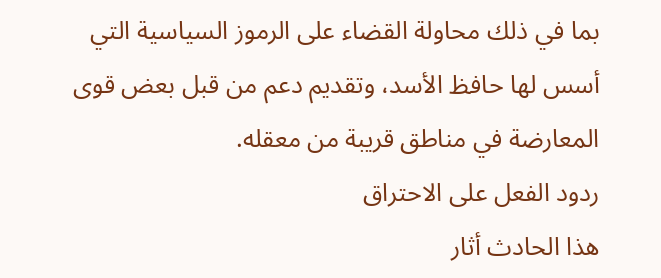بما في ذلك محاولة القضاء على الرموز السياسية التي أسس لها حافظ الأسد، وتقديم دعم من قبل بعض قوى المعارضة في مناطق قريبة من معقله.
ردود الفعل على الاحتراق
هذا الحادث أثار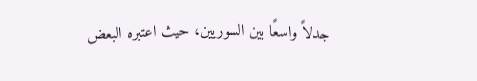جدلاً واسعًا بين السوريين، حيث اعتبره البعض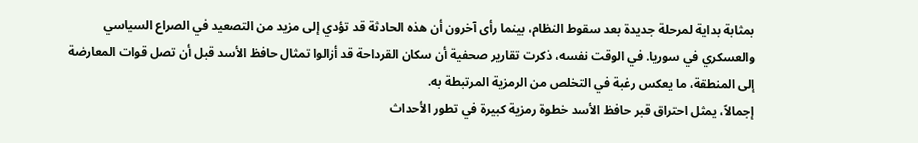بمثابة بداية لمرحلة جديدة بعد سقوط النظام، بينما رأى آخرون أن هذه الحادثة قد تؤدي إلى مزيد من التصعيد في الصراع السياسي والعسكري في سوريا. في الوقت نفسه، ذكرت تقارير صحفية أن سكان القرداحة قد أزالوا تمثال حافظ الأسد قبل أن تصل قوات المعارضة إلى المنطقة، ما يعكس رغبة في التخلص من الرمزية المرتبطة به.
إجمالاً، يمثل احتراق قبر حافظ الأسد خطوة رمزية كبيرة في تطور الأحداث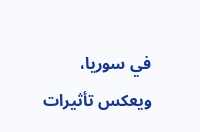في سوريا، ويعكس تأثيرات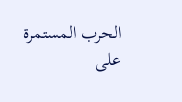الحرب المستمرة على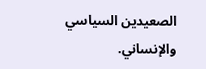الصعيدين السياسي والإنساني.